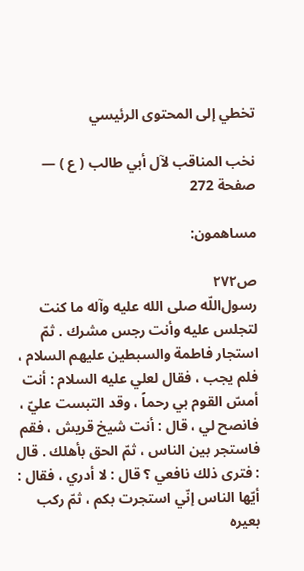تخطي إلى المحتوى الرئيسي

نخب المناقب لآل أبي طالب ( ع ) — صفحة 272

مساهمون:

ص٢٧٢
رسول‌اللّه صلى الله عليه وآله ما كنت لتجلس عليه وأنت رجس مشرك . ثمّ استجار فاطمة والسبطين عليهم السلام ، فلم يجب ، فقال لعلي عليه السلام : أنت أمسّ القوم بي رحماً ، وقد التبست عليّ ، فانصح لي ، قال : أنت شيخ قريش ، فقم فاستجر بين الناس ، ثمّ الحق بأهلك . قال : فترى ذلك نافعي ؟ قال : لا أدري ، فقال : أيّها الناس إنّي استجرت بكم ، ثمّ ركب بعيره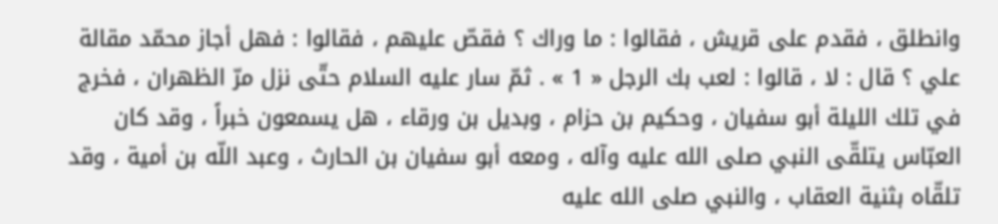وانطلق ، فقدم على قريش ، فقالوا : ما وراك ؟ فقصّ عليهم ، فقالوا : فهل أجاز محمّد مقالة علي ؟ قال : لا ، قالوا : لعب بك الرجل « 1 » . ثمّ سار عليه السلام حتّى نزل مرّ الظهران ، فخرج في تلك الليلة أبو سفيان ، وحكيم بن حزام ، وبديل بن ورقاء ، هل يسمعون خبراً ، وقد كان العبّاس يتلقّى النبي صلى الله عليه وآله ، ومعه أبو سفيان بن الحارث ، وعبد اللّه بن أمية ، وقد تلقّاه بثنية العقاب ، والنبي صلى الله عليه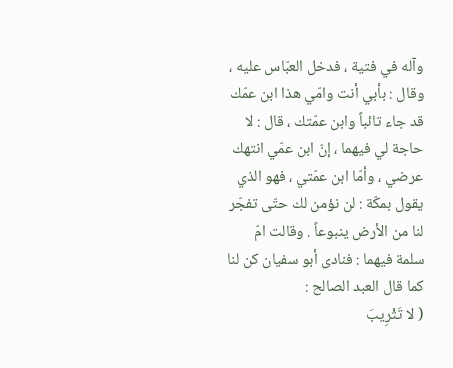وآله في فتية ، فدخل العبّاس عليه ، وقال : بأبي أنت وامّي هذا ابن عمّك قد جاء تائباً وابن عمّتك ، قال : لا حاجة لي فيهما ، إنّ ابن عمّي انتهك عرضي ، وأمّا ابن عمّتي ، فهو الذي يقول بمكّة : لن نؤمن لك حتّى تفجّر لنا من الأرض ينبوعاً . وقالت امّ سلمة فيهما : فنادى أبو سفيان كن لنا كما قال العبد الصالح :
( لا تَثْرِيبَ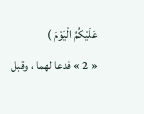عَلَيْكُمُ الْيَوْمَ )
« 2 » فدعا لهما ، وقبل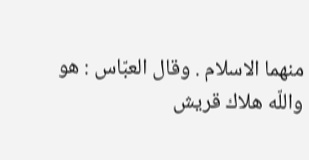منهما الاسلام . وقال العبّاس : هو واللّه هلاك قريش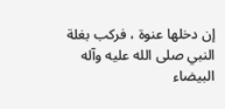إن دخلها عنوة ، فركب بغلة النبي صلى الله عليه وآله البيضاء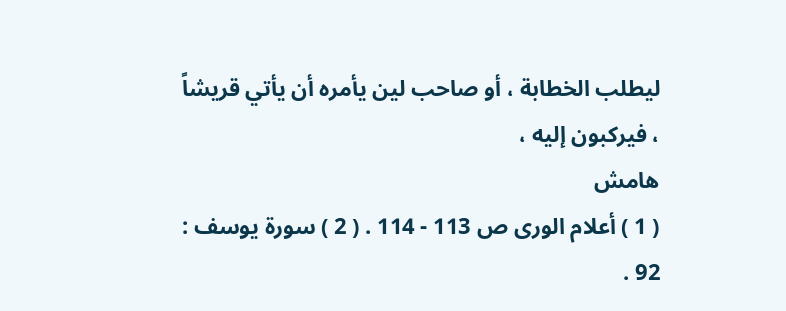ليطلب الخطابة ، أو صاحب لين يأمره أن يأتي قريشاً ، فيركبون إليه ،
هامش
( 1 ) أعلام الورى ص 113 - 114 . ( 2 ) سورة يوسف : 92 .